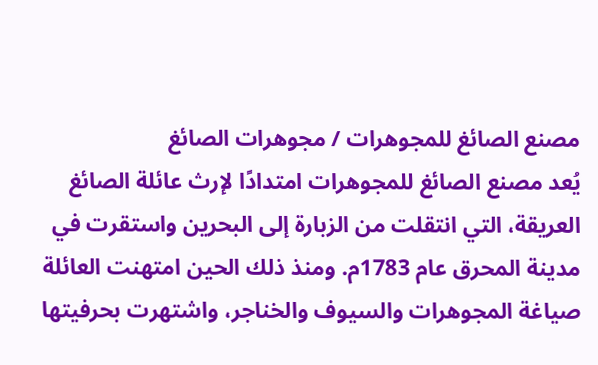مصنع الصائغ للمجوهرات / مجوهرات الصائغ
يُعد مصنع الصائغ للمجوهرات امتدادًا لإرث عائلة الصائغ العريقة، التي انتقلت من الزبارة إلى البحرين واستقرت في مدينة المحرق عام 1783م. ومنذ ذلك الحين امتهنت العائلة صياغة المجوهرات والسيوف والخناجر، واشتهرت بحرفيتها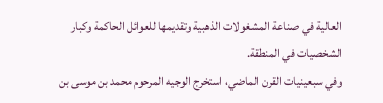العالية في صناعة المشغولات الذهبية وتقديمها للعوائل الحاكمة وكبار الشخصيات في المنطقة.
وفي سبعينيات القرن الماضي، استخرج الوجيه المرحوم محمد بن موسى بن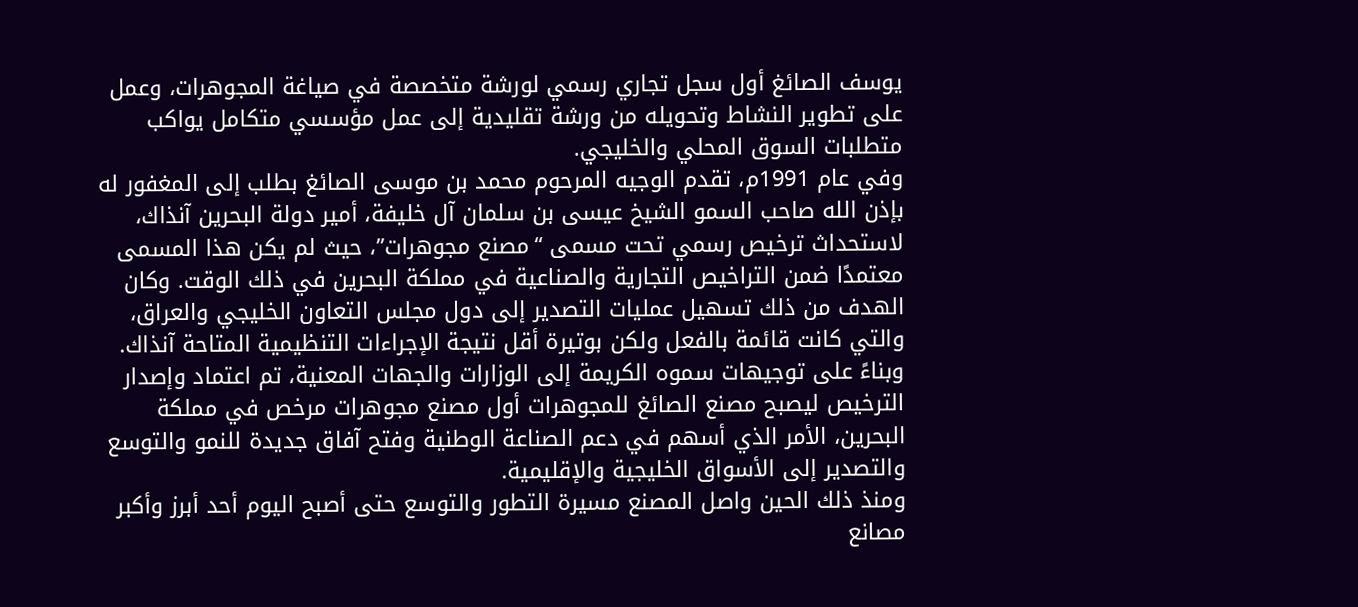يوسف الصائغ أول سجل تجاري رسمي لورشة متخصصة في صياغة المجوهرات، وعمل على تطوير النشاط وتحويله من ورشة تقليدية إلى عمل مؤسسي متكامل يواكب متطلبات السوق المحلي والخليجي.
وفي عام 1991م، تقدم الوجيه المرحوم محمد بن موسى الصائغ بطلب إلى المغفور له بإذن الله صاحب السمو الشيخ عيسى بن سلمان آل خليفة، أمير دولة البحرين آنذاك، لاستحداث ترخيص رسمي تحت مسمى “مصنع مجوهرات”، حيث لم يكن هذا المسمى معتمدًا ضمن التراخيص التجارية والصناعية في مملكة البحرين في ذلك الوقت. وكان الهدف من ذلك تسهيل عمليات التصدير إلى دول مجلس التعاون الخليجي والعراق، والتي كانت قائمة بالفعل ولكن بوتيرة أقل نتيجة الإجراءات التنظيمية المتاحة آنذاك.
وبناءً على توجيهات سموه الكريمة إلى الوزارات والجهات المعنية، تم اعتماد وإصدار الترخيص ليصبح مصنع الصائغ للمجوهرات أول مصنع مجوهرات مرخص في مملكة البحرين، الأمر الذي أسهم في دعم الصناعة الوطنية وفتح آفاق جديدة للنمو والتوسع والتصدير إلى الأسواق الخليجية والإقليمية.
ومنذ ذلك الحين واصل المصنع مسيرة التطور والتوسع حتى أصبح اليوم أحد أبرز وأكبر مصانع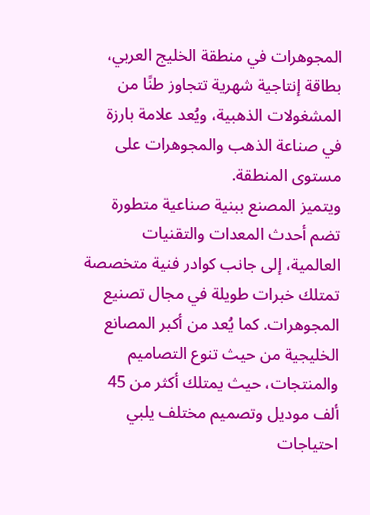المجوهرات في منطقة الخليج العربي، بطاقة إنتاجية شهرية تتجاوز طنًا من المشغولات الذهبية، ويُعد علامة بارزة في صناعة الذهب والمجوهرات على مستوى المنطقة.
ويتميز المصنع ببنية صناعية متطورة تضم أحدث المعدات والتقنيات العالمية، إلى جانب كوادر فنية متخصصة تمتلك خبرات طويلة في مجال تصنيع المجوهرات. كما يُعد من أكبر المصانع الخليجية من حيث تنوع التصاميم والمنتجات، حيث يمتلك أكثر من 45 ألف موديل وتصميم مختلف يلبي احتياجات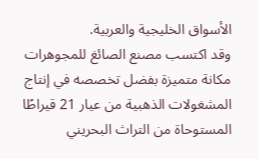الأسواق الخليجية والعربية.
وقد اكتسب مصنع الصائغ للمجوهرات مكانة متميزة بفضل تخصصه في إنتاج المشغولات الذهبية من عيار 21 قيراطًا المستوحاة من التراث البحريني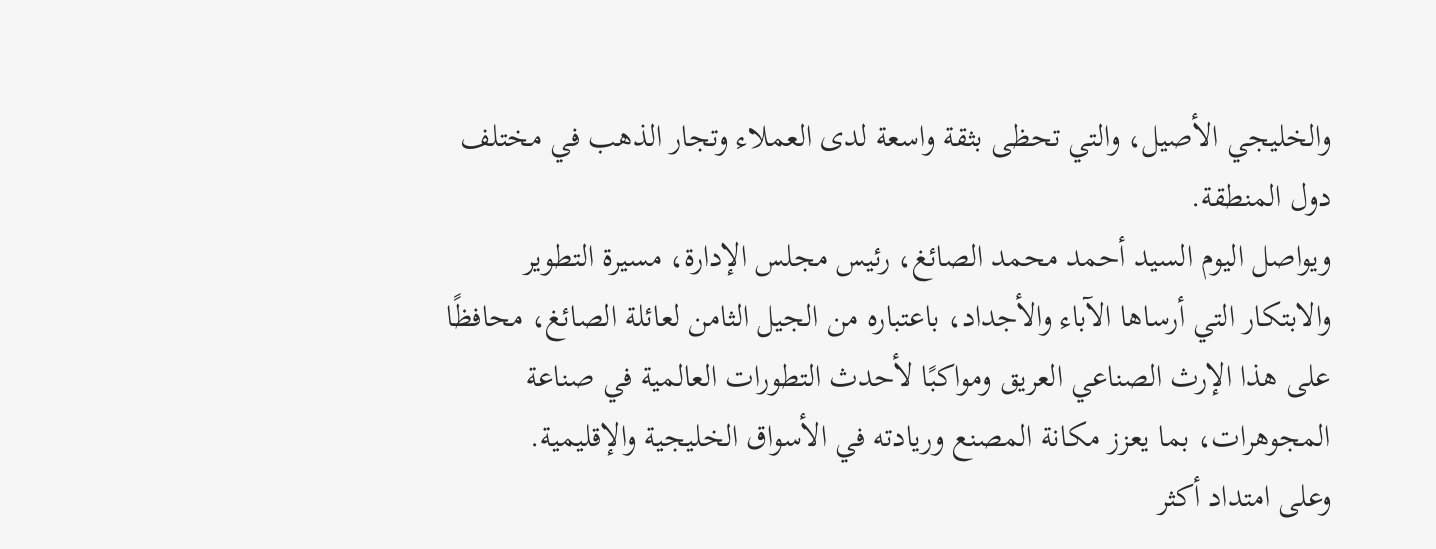والخليجي الأصيل، والتي تحظى بثقة واسعة لدى العملاء وتجار الذهب في مختلف دول المنطقة.
ويواصل اليوم السيد أحمد محمد الصائغ، رئيس مجلس الإدارة، مسيرة التطوير والابتكار التي أرساها الآباء والأجداد، باعتباره من الجيل الثامن لعائلة الصائغ، محافظًا على هذا الإرث الصناعي العريق ومواكبًا لأحدث التطورات العالمية في صناعة المجوهرات، بما يعزز مكانة المصنع وريادته في الأسواق الخليجية والإقليمية.
وعلى امتداد أكثر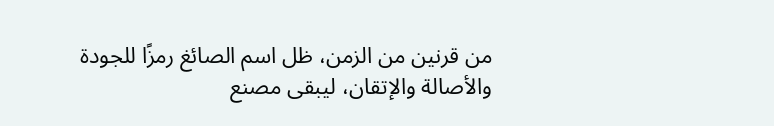من قرنين من الزمن، ظل اسم الصائغ رمزًا للجودة والأصالة والإتقان، ليبقى مصنع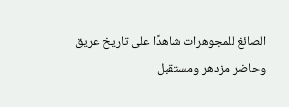الصائغ للمجوهرات شاهدًا على تاريخ عريق وحاضر مزدهر ومستقبل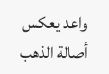واعد يعكس أصالة الذهب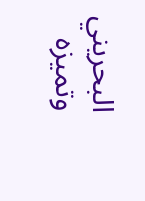البحريني وتميزه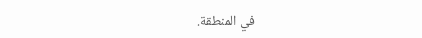في المنطقة.